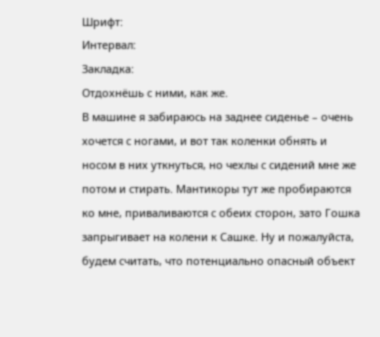Шрифт:
Интервал:
Закладка:
Отдохнёшь с ними, как же.
В машине я забираюсь на заднее сиденье – очень хочется с ногами, и вот так коленки обнять и носом в них уткнуться, но чехлы с сидений мне же потом и стирать. Мантикоры тут же пробираются ко мне, приваливаются с обеих сторон, зато Гошка запрыгивает на колени к Сашке. Ну и пожалуйста, будем считать, что потенциально опасный объект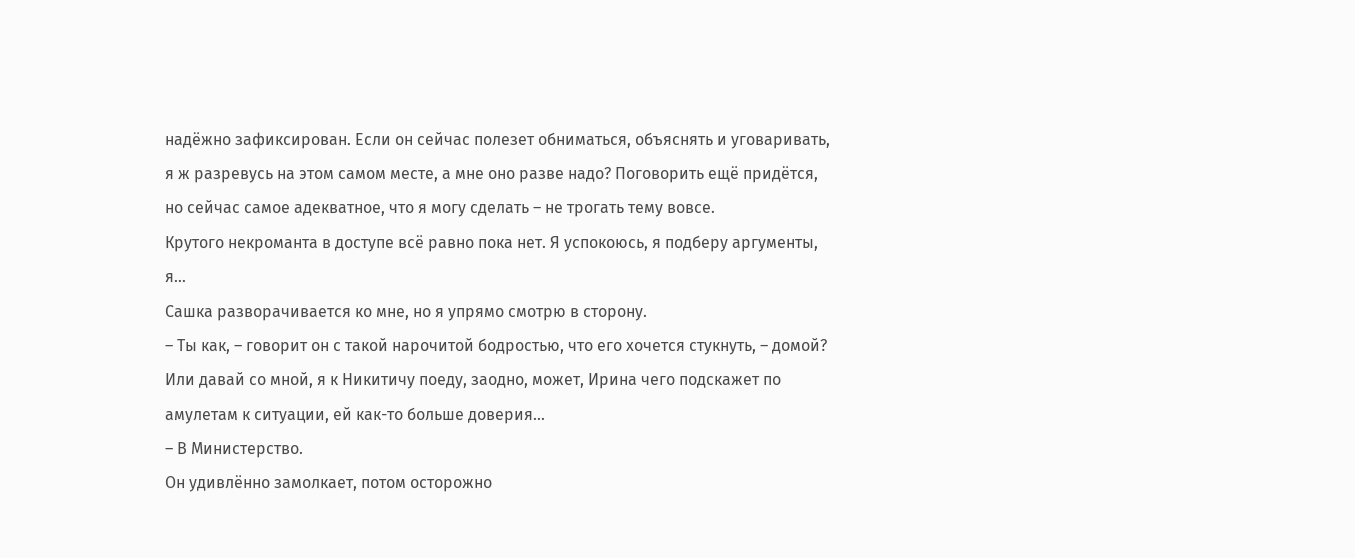надёжно зафиксирован. Если он сейчас полезет обниматься, объяснять и уговаривать, я ж разревусь на этом самом месте, а мне оно разве надо? Поговорить ещё придётся, но сейчас самое адекватное, что я могу сделать – не трогать тему вовсе.
Крутого некроманта в доступе всё равно пока нет. Я успокоюсь, я подберу аргументы, я…
Сашка разворачивается ко мне, но я упрямо смотрю в сторону.
– Ты как, – говорит он с такой нарочитой бодростью, что его хочется стукнуть, – домой? Или давай со мной, я к Никитичу поеду, заодно, может, Ирина чего подскажет по амулетам к ситуации, ей как-то больше доверия…
– В Министерство.
Он удивлённо замолкает, потом осторожно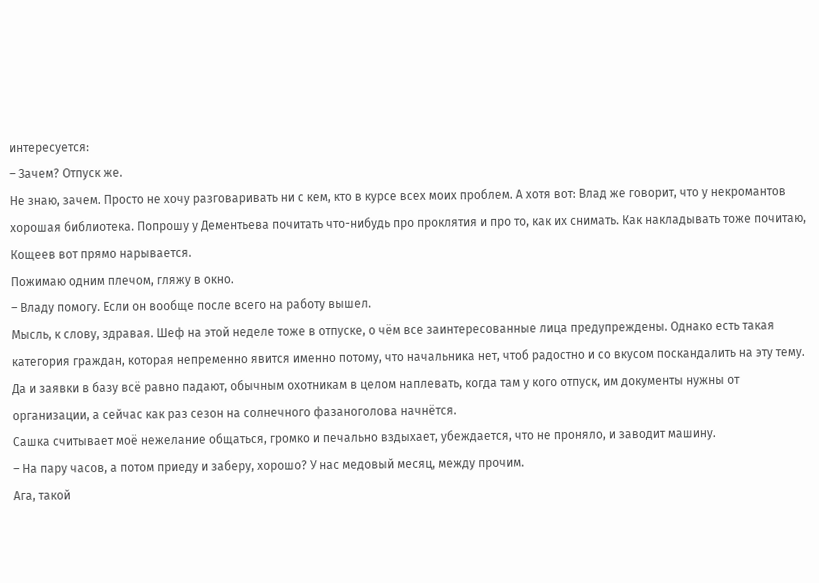интересуется:
– Зачем? Отпуск же.
Не знаю, зачем. Просто не хочу разговаривать ни с кем, кто в курсе всех моих проблем. А хотя вот: Влад же говорит, что у некромантов хорошая библиотека. Попрошу у Дементьева почитать что-нибудь про проклятия и про то, как их снимать. Как накладывать тоже почитаю, Кощеев вот прямо нарывается.
Пожимаю одним плечом, гляжу в окно.
– Владу помогу. Если он вообще после всего на работу вышел.
Мысль, к слову, здравая. Шеф на этой неделе тоже в отпуске, о чём все заинтересованные лица предупреждены. Однако есть такая категория граждан, которая непременно явится именно потому, что начальника нет, чтоб радостно и со вкусом поскандалить на эту тему. Да и заявки в базу всё равно падают, обычным охотникам в целом наплевать, когда там у кого отпуск, им документы нужны от организации, а сейчас как раз сезон на солнечного фазаноголова начнётся.
Сашка считывает моё нежелание общаться, громко и печально вздыхает, убеждается, что не проняло, и заводит машину.
– На пару часов, а потом приеду и заберу, хорошо? У нас медовый месяц, между прочим.
Ага, такой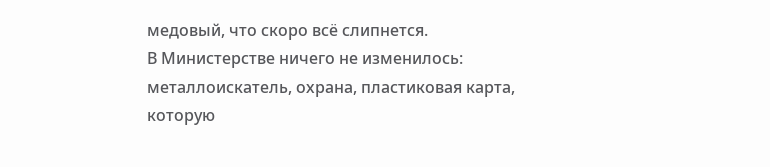медовый, что скоро всё слипнется.
В Министерстве ничего не изменилось: металлоискатель, охрана, пластиковая карта, которую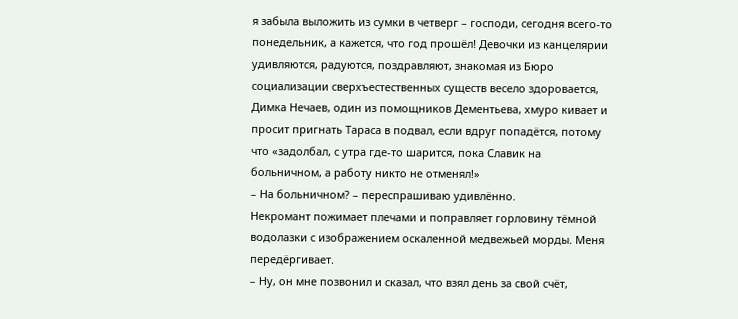я забыла выложить из сумки в четверг – господи, сегодня всего-то понедельник, а кажется, что год прошёл! Девочки из канцелярии удивляются, радуются, поздравляют, знакомая из Бюро социализации сверхъестественных существ весело здоровается, Димка Нечаев, один из помощников Дементьева, хмуро кивает и просит пригнать Тараса в подвал, если вдруг попадётся, потому что «задолбал, с утра где-то шарится, пока Славик на больничном, а работу никто не отменял!»
– На больничном? – переспрашиваю удивлённо.
Некромант пожимает плечами и поправляет горловину тёмной водолазки с изображением оскаленной медвежьей морды. Меня передёргивает.
– Ну, он мне позвонил и сказал, что взял день за свой счёт,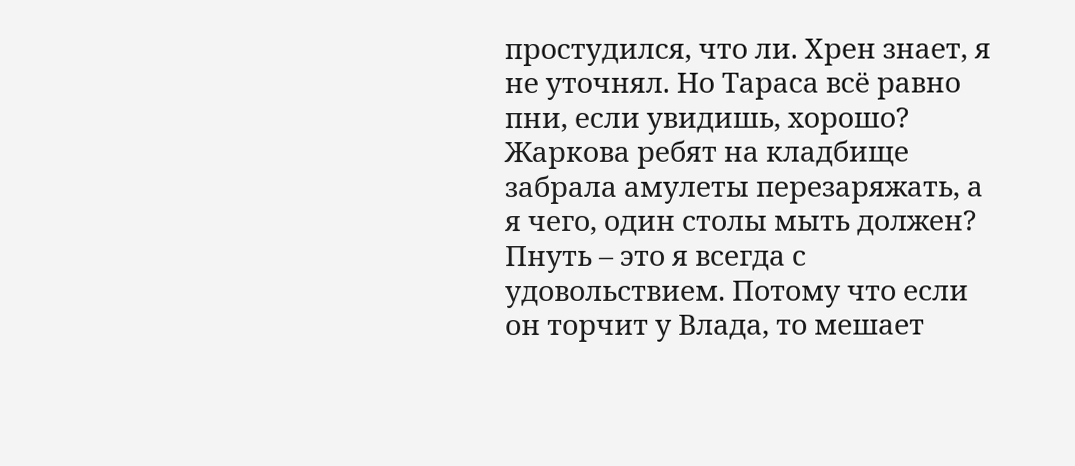простудился, что ли. Хрен знает, я не уточнял. Но Тараса всё равно пни, если увидишь, хорошо? Жаркова ребят на кладбище забрала амулеты перезаряжать, а я чего, один столы мыть должен?
Пнуть – это я всегда с удовольствием. Потому что если он торчит у Влада, то мешает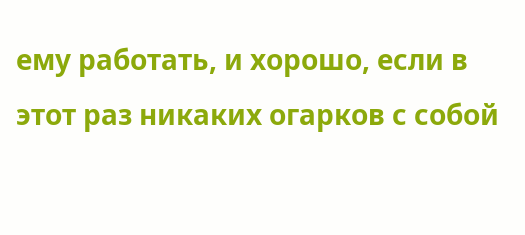ему работать, и хорошо, если в этот раз никаких огарков с собой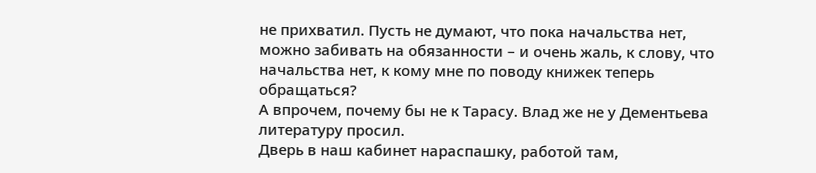не прихватил. Пусть не думают, что пока начальства нет, можно забивать на обязанности – и очень жаль, к слову, что начальства нет, к кому мне по поводу книжек теперь обращаться?
А впрочем, почему бы не к Тарасу. Влад же не у Дементьева литературу просил.
Дверь в наш кабинет нараспашку, работой там,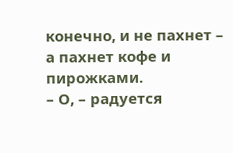конечно, и не пахнет – а пахнет кофе и пирожками.
– О, – радуется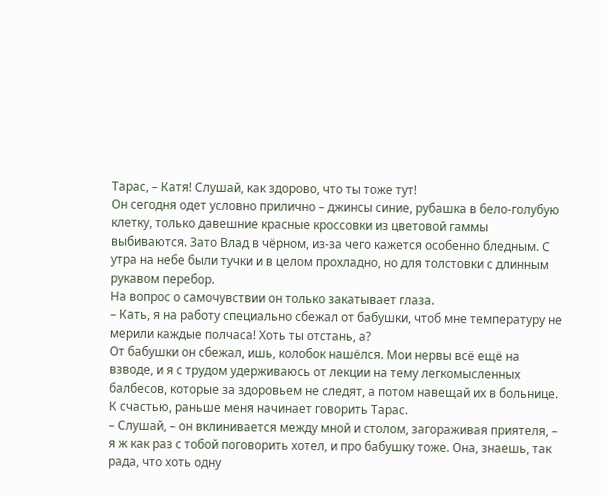Тарас, – Катя! Слушай, как здорово, что ты тоже тут!
Он сегодня одет условно прилично – джинсы синие, рубашка в бело-голубую клетку, только давешние красные кроссовки из цветовой гаммы выбиваются. Зато Влад в чёрном, из-за чего кажется особенно бледным. С утра на небе были тучки и в целом прохладно, но для толстовки с длинным рукавом перебор.
На вопрос о самочувствии он только закатывает глаза.
– Кать, я на работу специально сбежал от бабушки, чтоб мне температуру не мерили каждые полчаса! Хоть ты отстань, а?
От бабушки он сбежал, ишь, колобок нашёлся. Мои нервы всё ещё на взводе, и я с трудом удерживаюсь от лекции на тему легкомысленных балбесов, которые за здоровьем не следят, а потом навещай их в больнице. К счастью, раньше меня начинает говорить Тарас.
– Слушай, – он вклинивается между мной и столом, загораживая приятеля, – я ж как раз с тобой поговорить хотел, и про бабушку тоже. Она, знаешь, так рада, что хоть одну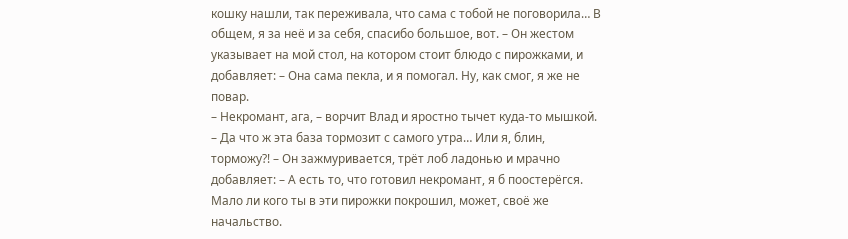кошку нашли, так переживала, что сама с тобой не поговорила… В общем, я за неё и за себя, спасибо большое, вот. – Он жестом указывает на мой стол, на котором стоит блюдо с пирожками, и добавляет: – Она сама пекла, и я помогал. Ну, как смог, я же не повар.
– Некромант, ага, – ворчит Влад и яростно тычет куда-то мышкой. – Да что ж эта база тормозит с самого утра… Или я, блин, торможу?! – Он зажмуривается, трёт лоб ладонью и мрачно добавляет: – А есть то, что готовил некромант, я б поостерёгся. Мало ли кого ты в эти пирожки покрошил, может, своё же начальство.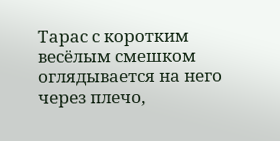Тарас с коротким весёлым смешком оглядывается на него через плечо,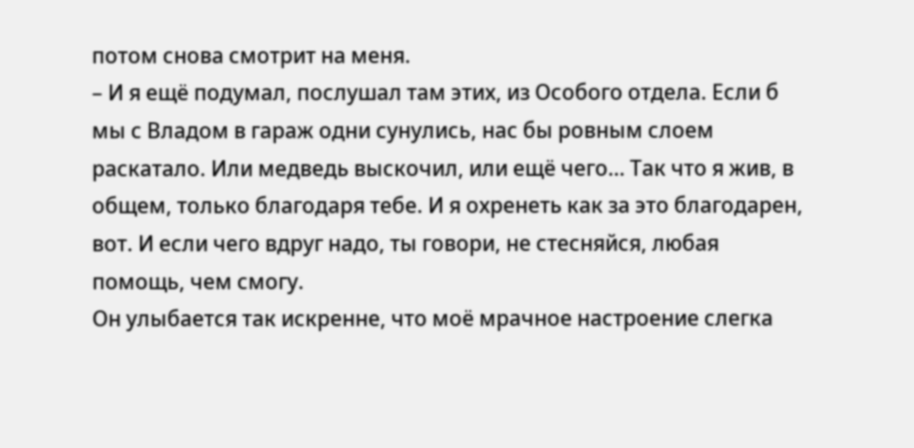потом снова смотрит на меня.
– И я ещё подумал, послушал там этих, из Особого отдела. Если б мы с Владом в гараж одни сунулись, нас бы ровным слоем раскатало. Или медведь выскочил, или ещё чего… Так что я жив, в общем, только благодаря тебе. И я охренеть как за это благодарен, вот. И если чего вдруг надо, ты говори, не стесняйся, любая помощь, чем смогу.
Он улыбается так искренне, что моё мрачное настроение слегка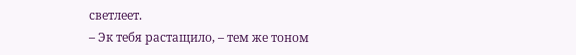светлеет.
– Эк тебя растащило, – тем же тоном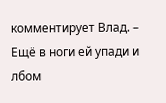комментирует Влад. – Ещё в ноги ей упади и лбом